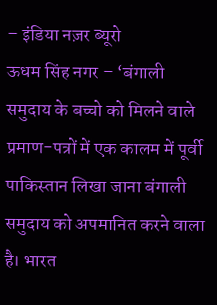– इंडिया नज़र ब्यूरो
ऊधम सिंह नगर – ‘बंगाली समुदाय के बच्चो को मिलने वाले प्रमाण-पत्रों में एक कालम में पूर्वी पाकिस्तान लिखा जाना बंगाली समुदाय को अपमानित करने वाला है। भारत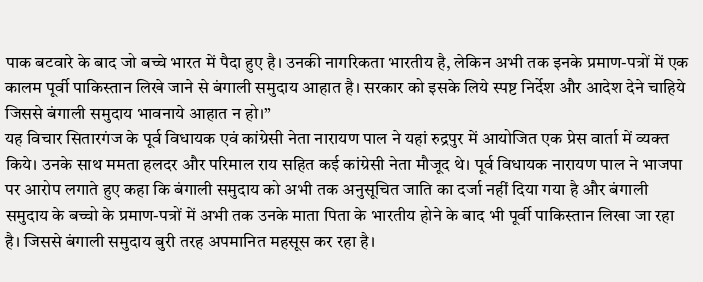पाक बटवारे के बाद जो बच्चे भारत में पैदा हुए है। उनकी नागरिकता भारतीय है, लेकिन अभी तक इनके प्रमाण-पत्रों में एक कालम पूर्वी पाकिस्तान लिखे जाने से बंगाली समुदाय आहात है। सरकार को इसके लिये स्पष्ट निर्देश और आदेश देने चाहिये जिससे बंगाली समुदाय भावनाये आहात न हो।”
यह विचार सितारगंज के पूर्व विधायक एवं कांग्रेसी नेता नारायण पाल ने यहां रुद्रपुर में आयोजित एक प्रेस वार्ता में व्यक्त किये। उनके साथ ममता हलदर और परिमाल राय सहित कई कांग्रेसी नेता मौजूद थे। पूर्व विधायक नारायण पाल ने भाजपा पर आरोप लगाते हुए कहा कि बंगाली समुदाय को अभी तक अनुसूचित जाति का दर्जा नहीं दिया गया है और बंगाली समुदाय के बच्चो के प्रमाण-पत्रों में अभी तक उनके माता पिता के भारतीय होने के बाद भी पूर्वी पाकिस्तान लिखा जा रहा है। जिससे बंगाली समुदाय बुरी तरह अपमानित महसूस कर रहा है।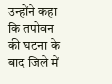उन्होंने कहा कि तपोवन की घटना के बाद जिले में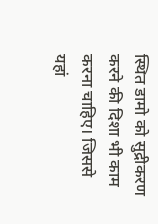स्थित डामो को सुद्रीकरण करने की दिशा भी काम करना चाहिए। जिससे यहां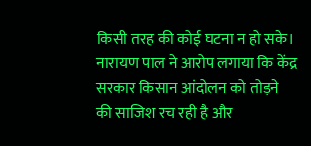किसी तरह की कोई घटना न हो सके। नारायण पाल ने आरोप लगाया कि केंद्र सरकार किसान आंदोलन को तोड़ने की साजिश रच रही है और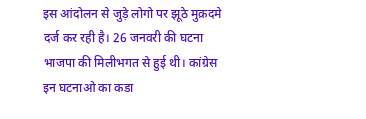इस आंदोलन से जुड़े लोगो पर झूठे मुक़दमे दर्ज कर रही है। 26 जनवरी की घटना भाजपा की मिलीभगत से हुई थी। कांग्रेस इन घटनाओ का कडा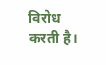विरोध करती है।